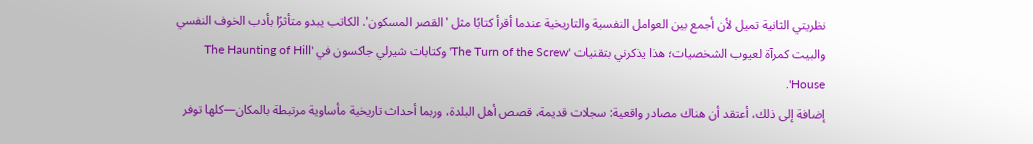نظريتي الثانية تميل لأن أجمع بين العوامل النفسية والتاريخية عندما أقرأ كتابًا مثل 'القصر المسكون'. الكاتب يبدو متأثرًا بأدب الخوف النفسي والبيت كمرآة لعيوب الشخصيات؛ هذا يذكرني بتقنيات 'The Turn of the Screw' وكتابات شيرلي جاكسون في 'The Haunting of Hill House'.
إضافة إلى ذلك، أعتقد أن هناك مصادر واقعية: سجلات قديمة، قصص أهل البلدة، وربما أحداث تاريخية مأساوية مرتبطة بالمكان—كلها توفر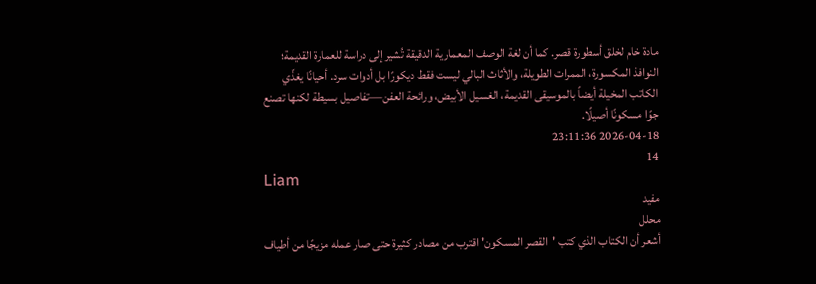مادة خام لخلق أسطورة قصر. كما أن لغة الوصف المعمارية الدقيقة تُشير إلى دراسة للعمارة القديمة؛ النوافذ المكسورة، الممرات الطويلة، والأثاث البالي ليست فقط ديكورًا بل أدوات سرد. أحيانًا يغذّي الكاتب المخيلة أيضاً بالموسيقى القديمة، الغسيل الأبيض، ورائحة العفن—تفاصيل بسيطة لكنها تصنع جوًا مسكونًا أصيلًا.
2026-04-18 23:11:36
14
Liam
مفيد
محلل
أشعر أن الكتاب الذي كتب 'القصر المسكون' اقترب من مصادر كثيرة حتى صار عمله مزيجًا من أطياف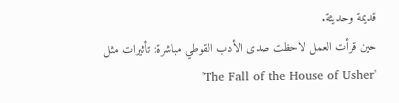قديمة وحديثة.
حين قرأت العمل لاحظت صدى الأدب القوطي مباشرة: تأثيرات مثل 'The Fall of the House of Usher'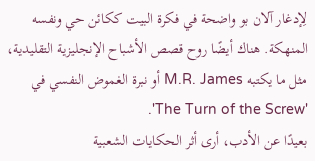لِإدغار آلان بو واضحة في فكرة البيت ككائن حي ونفسه المنهكة. هناك أيضًا روح قصص الأشباح الإنجليزية التقليدية، مثل ما يكتبه M.R. James أو نبرة الغموض النفسي في 'The Turn of the Screw'.
بعيدًا عن الأدب، أرى أثر الحكايات الشعبية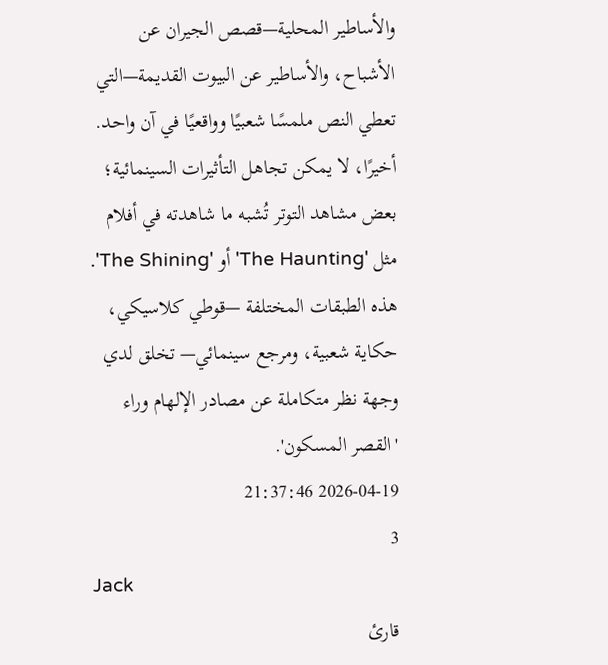والأساطير المحلية—قصص الجيران عن الأشباح، والأساطير عن البيوت القديمة—التي تعطي النص ملمسًا شعبيًا وواقعيًا في آن واحد. أخيرًا، لا يمكن تجاهل التأثيرات السينمائية؛ بعض مشاهد التوتر تُشبه ما شاهدته في أفلام مثل 'The Haunting' أو 'The Shining'. هذه الطبقات المختلفة —قوطي كلاسيكي، حكاية شعبية، ومرجع سينمائي— تخلق لدي وجهة نظر متكاملة عن مصادر الإلهام وراء 'القصر المسكون'.
2026-04-19 21:37:46
3
Jack
قارئ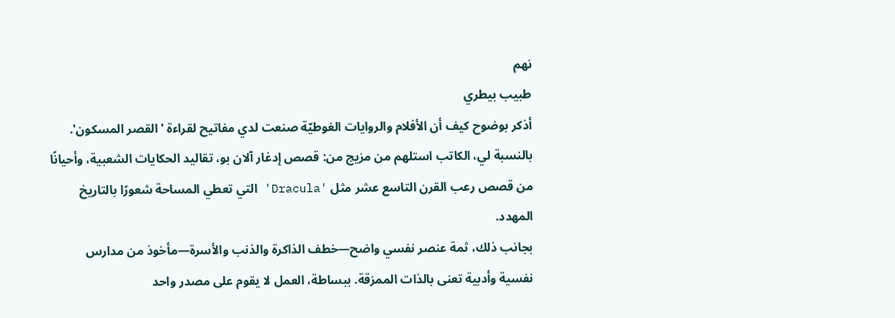نهم
طبيب بيطري
أذكر بوضوح كيف أن الأفلام والروايات الغوطيّة صنعت لدي مفاتيح لقراءة 'القصر المسكون'. بالنسبة لي، الكاتب استلهم من مزيج من: قصص إدغار آلان بو، تقاليد الحكايات الشعبية، وأحيانًا من قصص رعب القرن التاسع عشر مثل 'Dracula' التي تعطي المساحة شعورًا بالتاريخ المهدد.
بجانب ذلك، ثمة عنصر نفسي واضح—خطف الذاكرة والذنب والأسرة—مأخوذ من مدارس نفسية وأدبية تعنى بالذات الممزقة. ببساطة، العمل لا يقوم على مصدر واحد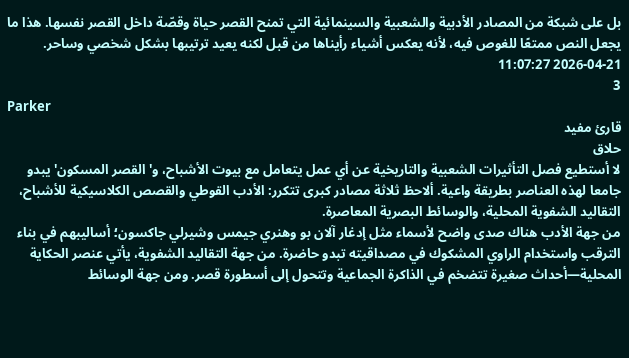بل على شبكة من المصادر الأدبية والشعبية والسينمائية التي تمنح القصر حياة وقصّة داخل القصر نفسها. هذا ما يجعل النص ممتعًا للغوص فيه، لأنه يعكس أشياء رأيناها من قبل لكنه يعيد ترتيبها بشكل شخصي وساحر.
2026-04-21 11:07:27
3
Parker
قارئ مفيد
حلاق
لا أستطيع فصل التأثيرات الشعبية والتاريخية عن أي عمل يتعامل مع بيوت الأشباح، و'القصر المسكون' يبدو جامعا لهذه العناصر بطريقة واعية. ألاحظ ثلاثة مصادر كبرى تتكرر: الأدب القوطي والقصص الكلاسيكية للأشباح، التقاليد الشفوية المحلية، والوسائط البصرية المعاصرة.
من جهة الأدب هناك صدى واضح لأسماء مثل إدغار آلان بو وهنري جيمس وشيرلي جاكسون؛ أساليبهم في بناء الترقب واستخدام الراوي المشكوك في مصداقيته تبدو حاضرة. من جهة التقاليد الشفوية، يأتي عنصر الحكاية المحلية—أحداث صغيرة تتضخم في الذاكرة الجماعية وتتحول إلى أسطورة قصر. ومن جهة الوسائط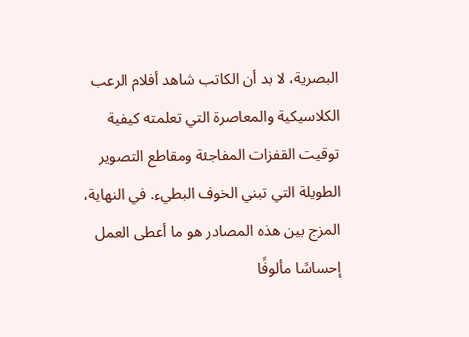البصرية، لا بد أن الكاتب شاهد أفلام الرعب الكلاسيكية والمعاصرة التي تعلمته كيفية توقيت القفزات المفاجئة ومقاطع التصوير الطويلة التي تبني الخوف البطيء. في النهاية، المزج بين هذه المصادر هو ما أعطى العمل إحساسًا مألوفًا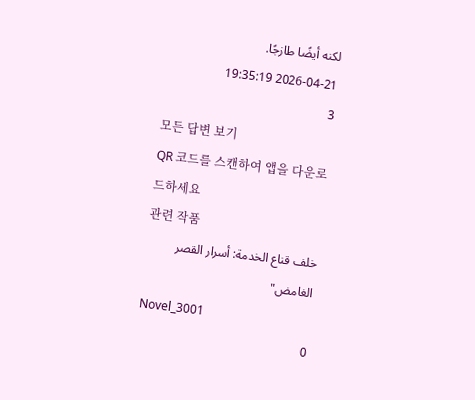لكنه أيضًا طازجًا.
2026-04-21 19:35:19
3
모든 답변 보기
QR 코드를 스캔하여 앱을 다운로드하세요
관련 작품
خلف قناع الخدمة: أسرار القصر الغامض"
Novel_3001
0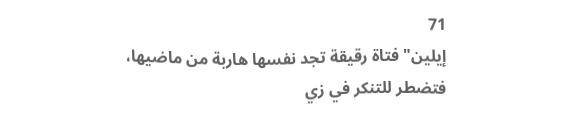71
إيلين" فتاة رقيقة تجد نفسها هاربة من ماضيها، فتضطر للتنكر في زي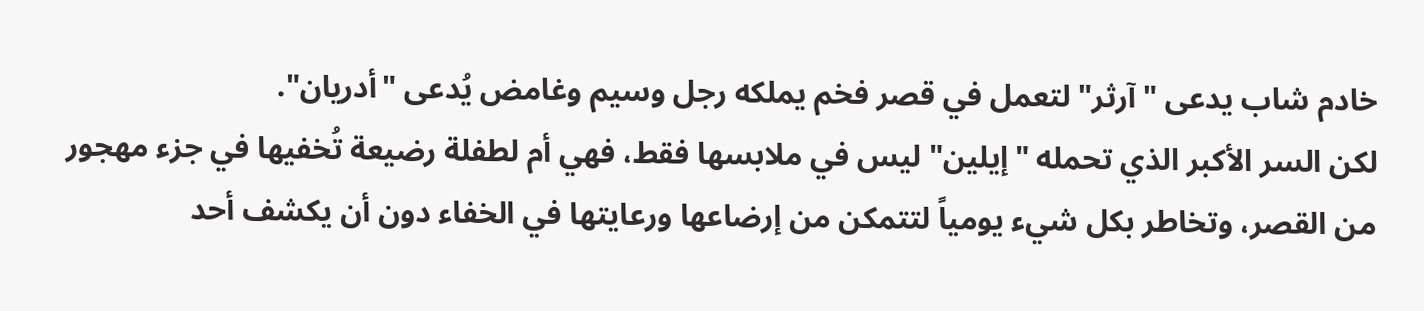خادم شاب يدعى "آرثر" لتعمل في قصر فخم يملكه رجل وسيم وغامض يُدعى "أدريان".
لكن السر الأكبر الذي تحمله "إيلين" ليس في ملابسها فقط، فهي أم لطفلة رضيعة تُخفيها في جزء مهجور من القصر، وتخاطر بكل شيء يومياً لتتمكن من إرضاعها ورعايتها في الخفاء دون أن يكشف أحد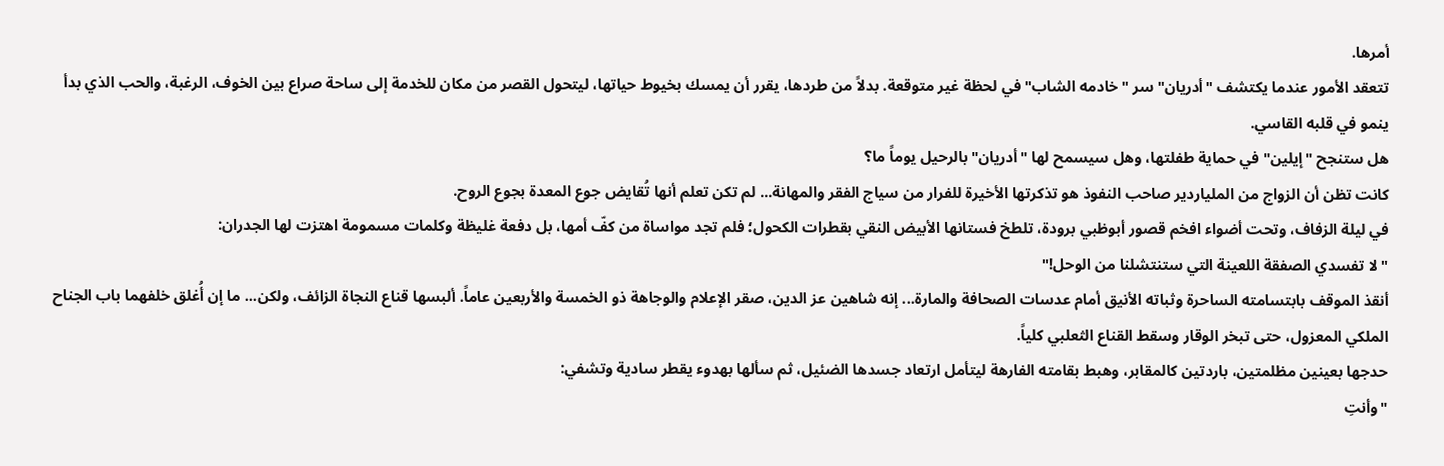أمرها.
تتعقد الأمور عندما يكتشف "أدريان" سر "خادمه الشاب" في لحظة غير متوقعة. بدلاً من طردها، يقرر أن يمسك بخيوط حياتها، ليتحول القصر من مكان للخدمة إلى ساحة صراع بين الخوف، الرغبة، والحب الذي بدأ ينمو في قلبه القاسي.
هل ستنجح "إيلين" في حماية طفلتها، وهل سيسمح لها "أدريان" بالرحيل يوماً ما؟
كانت تظن أن الزواج من الملياردير صاحب النفوذ هو تذكرتها الأخيرة للفرار من سياج الفقر والمهانة... لم تكن تعلم أنها تُقايض جوع المعدة بجوع الروح.
في ليلة الزفاف، وتحت أضواء افخم قصور أبوظبي برودة، تلطخ فستانها الأبيض النقي بقطرات الكحول؛ فلم تجد مواساة من كفّ أمها، بل دفعة غليظة وكلمات مسمومة اهتزت لها الجدران:
"لا تفسدي الصفقة اللعينة التي ستنتشلنا من الوحل!"
أنقذ الموقف بابتسامته الساحرة وثباته الأنيق أمام عدسات الصحافة والمارة... إنه شاهين عز الدين، صقر الإعلام والوجاهة ذو الخمسة والأربعين عاماً. ألبسها قناع النجاة الزائف، ولكن... ما إن أُغلق خلفهما باب الجناح الملكي المعزول، حتى تبخر الوقار وسقط القناع الثعلبي كلياً.
حدجها بعينين مظلمتين، باردتين كالمقابر، وهبط بقامته الفارهة ليتأمل ارتعاد جسدها الضئيل، ثم سألها بهدوء يقطر سادية وتشفي:
"وأنتِ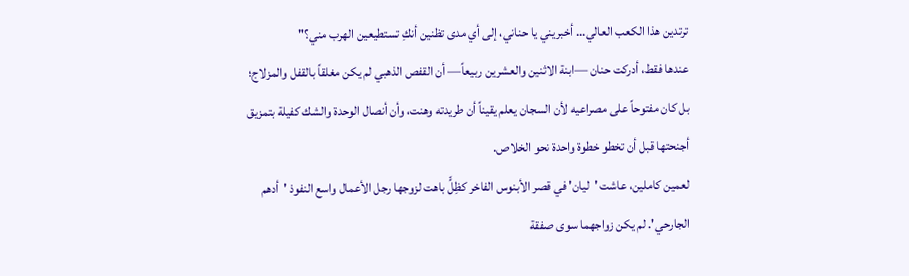ترتدين هذا الكعب العالي... أخبريني يا حناني، إلى أي مدى تظنين أنكِ تستطيعين الهرب مني؟"
عندها فقط، أدركت حنان —ابنة الاثنين والعشرين ربيعاً— أن القفص الذهبي لم يكن مغلقاً بالقفل والمزلاج؛ بل كان مفتوحاً على مصراعيه لأن السجان يعلم يقيناً أن طريدته وهنت، وأن أنصال الوحدة والشك كفيلة بتمزيق أجنحتها قبل أن تخطو خطوة واحدة نحو الخلاص.
لعمين كاملين، عاشت 'ليان' في قصر الأبنوس الفاخر كظِلٍّ باهت لزوجها رجل الأعمال واسع النفوذ 'أدهم الجارحي'. لم يكن زواجهما سوى صفقة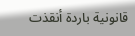قانونية باردة أنقذت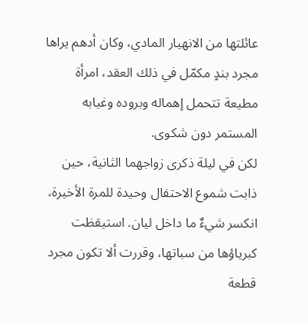عائلتها من الانهيار المادي، وكان أدهم يراها مجرد بندٍ مكمّل في ذلك العقد، امرأة مطيعة تتحمل إهماله وبروده وغيابه المستمر دون شكوى.
لكن في ليلة ذكرى زواجهما الثانية، حين ذابت شموع الاحتفال وحيدة للمرة الأخيرة، انكسر شيءٌ ما داخل ليان. استيقظت كبرياؤها من سباتها، وقررت ألا تكون مجرد قطعة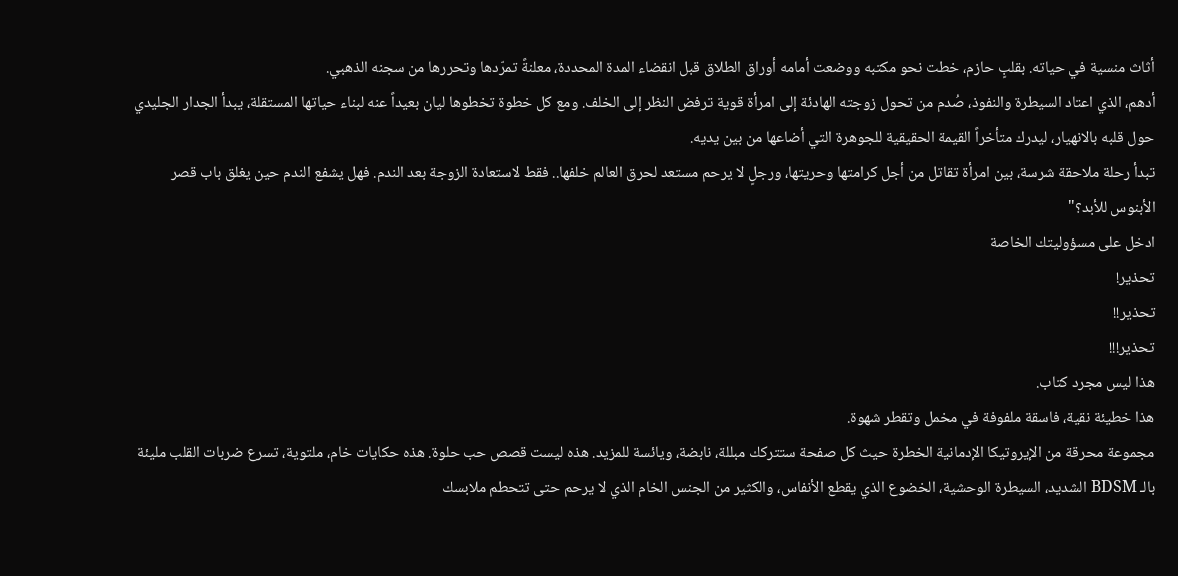أثاث منسية في حياته. بقلبٍ حازم، خطت نحو مكتبه ووضعت أمامه أوراق الطلاق قبل انقضاء المدة المحددة، معلنةً تمرّدها وتحررها من سجنه الذهبي.
أدهم، الذي اعتاد السيطرة والنفوذ، صُدم من تحول زوجته الهادئة إلى امرأة قوية ترفض النظر إلى الخلف. ومع كل خطوة تخطوها ليان بعيداً عنه لبناء حياتها المستقلة، يبدأ الجدار الجليدي حول قلبه بالانهيار، ليدرك متأخراً القيمة الحقيقية للجوهرة التي أضاعها من بين يديه.
تبدأ رحلة ملاحقة شرسة، بين امرأة تقاتل من أجل كرامتها وحريتها، ورجلٍ لا يرحم مستعد لحرق العالم خلفها.. فقط لاستعادة الزوجة بعد الندم. فهل يشفع الندم حين يغلق باب قصر الأبنوس للأبد؟"
ادخل على مسؤوليتك الخاصة
تحذير!
تحذير!!
تحذير!!!
هذا ليس مجرد كتاب.
هذا خطيئة نقية، فاسقة ملفوفة في مخمل وتقطر شهوة.
مجموعة محرقة من الإيروتيكا الإدمانية الخطرة حيث كل صفحة ستتركك مبللة، نابضة، ويائسة للمزيد. هذه ليست قصص حب حلوة. هذه حكايات خام، ملتوية، تسرع ضربات القلب مليئة بالـ BDSM الشديد، السيطرة الوحشية، الخضوع الذي يقطع الأنفاس، والكثير من الجنس الخام الذي لا يرحم حتى تتحطم ملابسك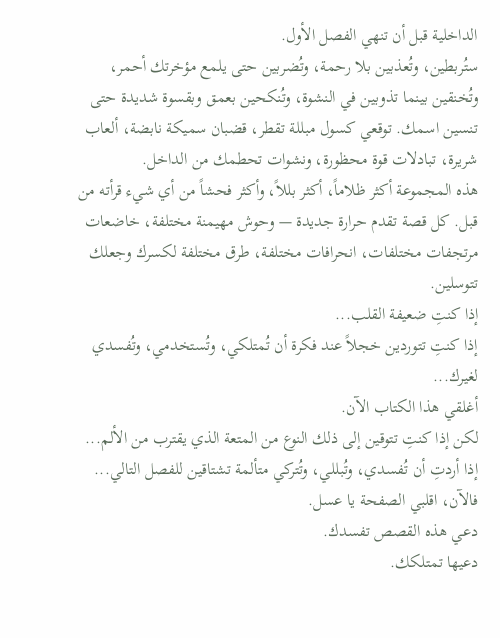الداخلية قبل أن تنهي الفصل الأول.
ستُربطين، وتُعذبين بلا رحمة، وتُضربين حتى يلمع مؤخرتك أحمر، وتُخنقين بينما تذوبين في النشوة، وتُنكحين بعمق وبقسوة شديدة حتى تنسين اسمك. توقعي كسول مبللة تقطر، قضبان سميكة نابضة، ألعاب شريرة، تبادلات قوة محظورة، ونشوات تحطمك من الداخل.
هذه المجموعة أكثر ظلاماً، أكثر بللاً، وأكثر فحشاً من أي شيء قرأته من قبل. كل قصة تقدم حرارة جديدة — وحوش مهيمنة مختلفة، خاضعات مرتجفات مختلفات، انحرافات مختلفة، طرق مختلفة لكسرك وجعلك تتوسلين.
إذا كنتِ ضعيفة القلب...
إذا كنتِ تتوردين خجلاً عند فكرة أن تُمتلكي، وتُستخدمي، وتُفسدي لغيرك...
أغلقي هذا الكتاب الآن.
لكن إذا كنتِ تتوقين إلى ذلك النوع من المتعة الذي يقترب من الألم...
إذا أردتِ أن تُفسدي، وتُبللي، وتُتركي متألمة تشتاقين للفصل التالي...
فالآن، اقلبي الصفحة يا عسل.
دعي هذه القصص تفسدك.
دعيها تمتلكك.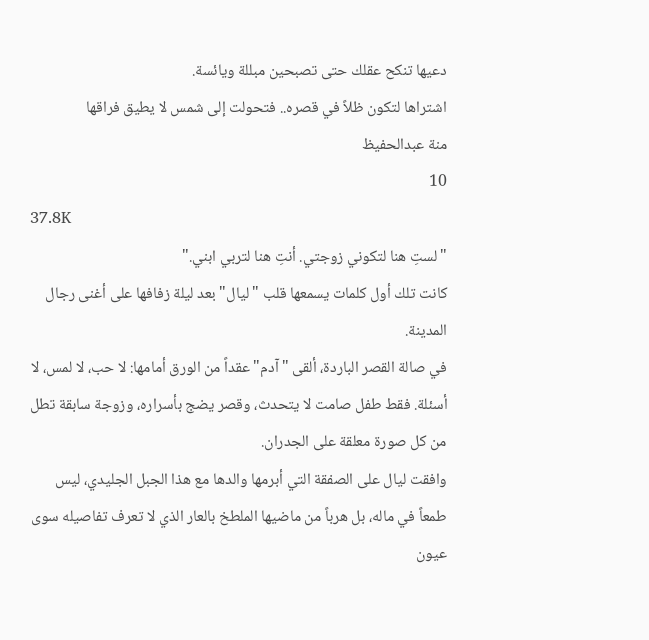دعيها تنكح عقلك حتى تصبحين مبللة ويائسة.
اشتراها لتكون ظلاً في قصره.. فتحولت إلى شمس لا يطيق فراقها
منة عبدالحفيظ
10
37.8K
"لستِ هنا لتكوني زوجتي. أنتِ هنا لتربي ابني."
كانت تلك أول كلمات يسمعها قلب "ليال" بعد ليلة زفافها على أغنى رجال المدينة.
في صالة القصر الباردة، ألقى "آدم" عقداً من الورق أمامها: لا حب، لا لمس، لا أسئلة. فقط طفل صامت لا يتحدث، وقصر يضج بأسراره، وزوجة سابقة تطل من كل صورة معلقة على الجدران.
وافقت ليال على الصفقة التي أبرمها والدها مع هذا الجبل الجليدي، ليس طمعاً في ماله، بل هرباً من ماضيها الملطخ بالعار الذي لا تعرف تفاصيله سوى عيون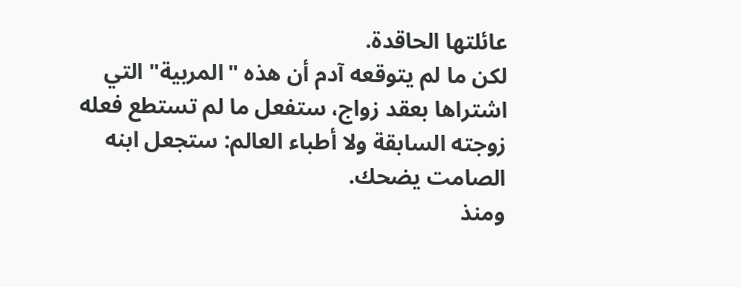عائلتها الحاقدة.
لكن ما لم يتوقعه آدم أن هذه "المربية" التي اشتراها بعقد زواج، ستفعل ما لم تستطع فعله زوجته السابقة ولا أطباء العالم: ستجعل ابنه الصامت يضحك.
ومنذ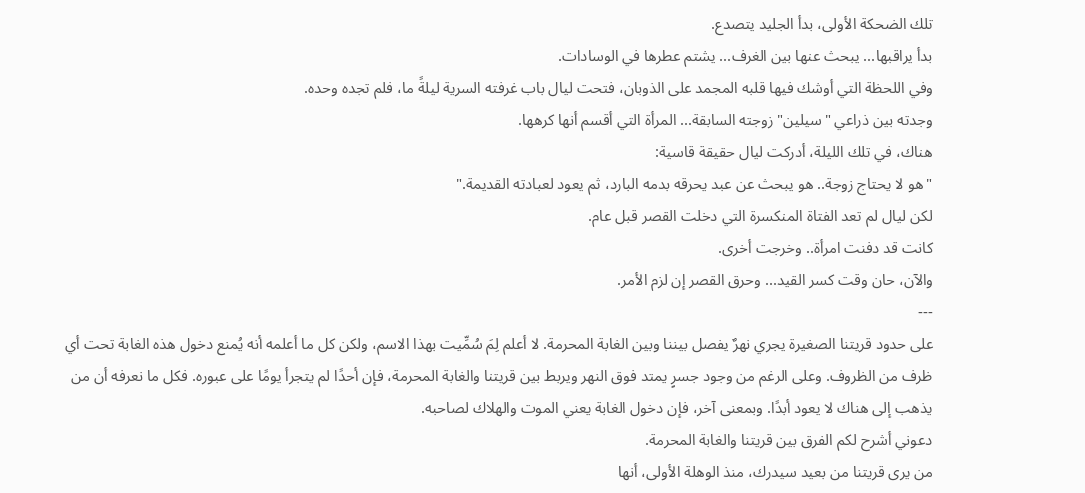تلك الضحكة الأولى، بدأ الجليد يتصدع.
بدأ يراقبها... يبحث عنها بين الغرف... يشتم عطرها في الوسادات.
وفي اللحظة التي أوشك فيها قلبه المجمد على الذوبان، فتحت ليال باب غرفته السرية ليلةً ما، فلم تجده وحده.
وجدته بين ذراعي "سيلين" زوجته السابقة... المرأة التي أقسم أنها كرهها.
هناك، في تلك الليلة، أدركت ليال حقيقة قاسية:
"هو لا يحتاج زوجة.. هو يبحث عن عبد يحرقه بدمه البارد، ثم يعود لعبادته القديمة."
لكن ليال لم تعد الفتاة المنكسرة التي دخلت القصر قبل عام.
كانت قد دفنت امرأة.. وخرجت أخرى.
والآن، حان وقت كسر القيد... وحرق القصر إن لزم الأمر.
---
على حدود قريتنا الصغيرة يجري نهرٌ يفصل بيننا وبين الغابة المحرمة. لا أعلم لِمَ سُمِّيت بهذا الاسم، ولكن كل ما أعلمه أنه يُمنع دخول هذه الغابة تحت أي ظرف من الظروف. وعلى الرغم من وجود جسرٍ يمتد فوق النهر ويربط بين قريتنا والغابة المحرمة، فإن أحدًا لم يتجرأ يومًا على عبوره. فكل ما نعرفه أن من يذهب إلى هناك لا يعود أبدًا. وبمعنى آخر، فإن دخول الغابة يعني الموت والهلاك لصاحبه.
دعوني أشرح لكم الفرق بين قريتنا والغابة المحرمة.
من يرى قريتنا من بعيد سيدرك، منذ الوهلة الأولى، أنها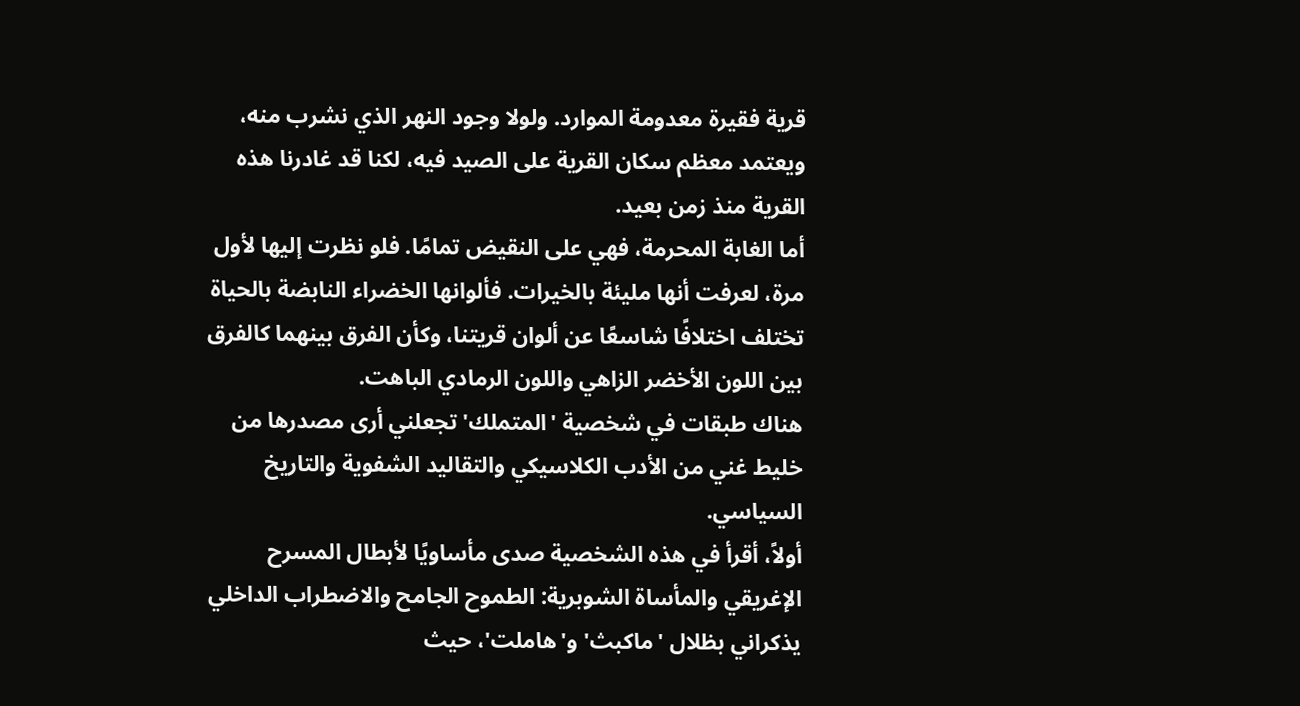قرية فقيرة معدومة الموارد. ولولا وجود النهر الذي نشرب منه، ويعتمد معظم سكان القرية على الصيد فيه، لكنا قد غادرنا هذه القرية منذ زمن بعيد.
أما الغابة المحرمة، فهي على النقيض تمامًا. فلو نظرت إليها لأول مرة، لعرفت أنها مليئة بالخيرات. فألوانها الخضراء النابضة بالحياة تختلف اختلافًا شاسعًا عن ألوان قريتنا، وكأن الفرق بينهما كالفرق بين اللون الأخضر الزاهي واللون الرمادي الباهت.
هناك طبقات في شخصية 'المتملك' تجعلني أرى مصدرها من خليط غني من الأدب الكلاسيكي والتقاليد الشفوية والتاريخ السياسي.
أولاً، أقرأ في هذه الشخصية صدى مأساويًا لأبطال المسرح الإغريقي والمأساة الشوبرية: الطموح الجامح والاضطراب الداخلي يذكراني بظلال 'ماكبث' و'هاملت'، حيث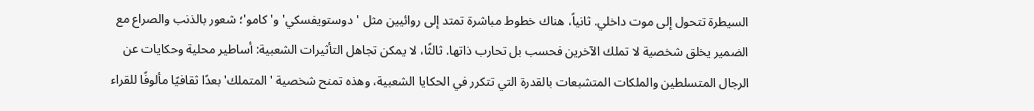السيطرة تتحول إلى موت داخلي. ثانياً، هناك خطوط مباشرة تمتد إلى روائيين مثل 'دوستويفسكي' و'كامو'؛ شعور بالذنب والصراع مع الضمير يخلق شخصية لا تملك الآخرين فحسب بل تحارب ذاتها. ثالثًا، لا يمكن تجاهل التأثيرات الشعبية: أساطير محلية وحكايات عن الرجال المتسلطين والملكات المتشبعات بالقدرة التي تتكرر في الحكايا الشعبية، وهذه تمنح شخصية 'المتملك' بعدًا ثقافيًا مألوفًا للقراء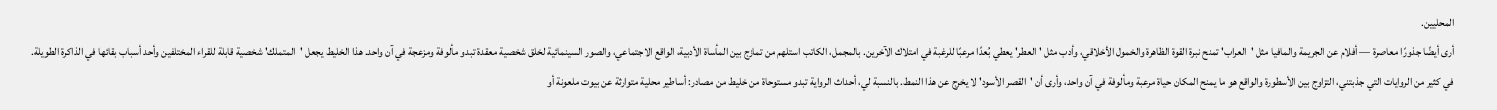المحليين.
أرى أيضًا جذورًا معاصرة — أفلام عن الجريمة والمافيا مثل 'العراب' تمنح نبرة القوة الظاهرة والخمول الأخلاقي، وأدب مثل 'العطر' يعطي بُعدًا مرعبًا للرغبة في امتلاك الآخرين. بالمجمل، الكاتب استلهم من تمازج بين المأساة الأدبية، الواقع الاجتماعي، والصور السينمائية لخلق شخصية معقدة تبدو مألوفة ومزعجة في آن واحد. هذا الخليط يجعل 'المتملك' شخصية قابلة للقراء المختلفين وأحد أسباب بقائها في الذاكرة الطويلة.
في كثير من الروايات التي جذبتني، التزاوج بين الأسطورة والواقع هو ما يمنح المكان حياة مرعبة ومألوفة في آن واحد، وأرى أن 'القصر الأسود' لا يخرج عن هذا النمط. بالنسبة لي، أحداث الرواية تبدو مستوحاة من خليط من مصادر: أساطير محلية متوارثة عن بيوت ملعونة أو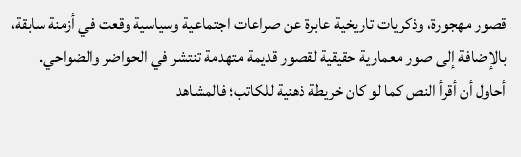قصور مهجورة، وذكريات تاريخية عابرة عن صراعات اجتماعية وسياسية وقعت في أزمنة سابقة، بالإضافة إلى صور معمارية حقيقية لقصور قديمة متهدمة تنتشر في الحواضر والضواحي.
أحاول أن أقرأ النص كما لو كان خريطة ذهنية للكاتب؛ فالمشاهد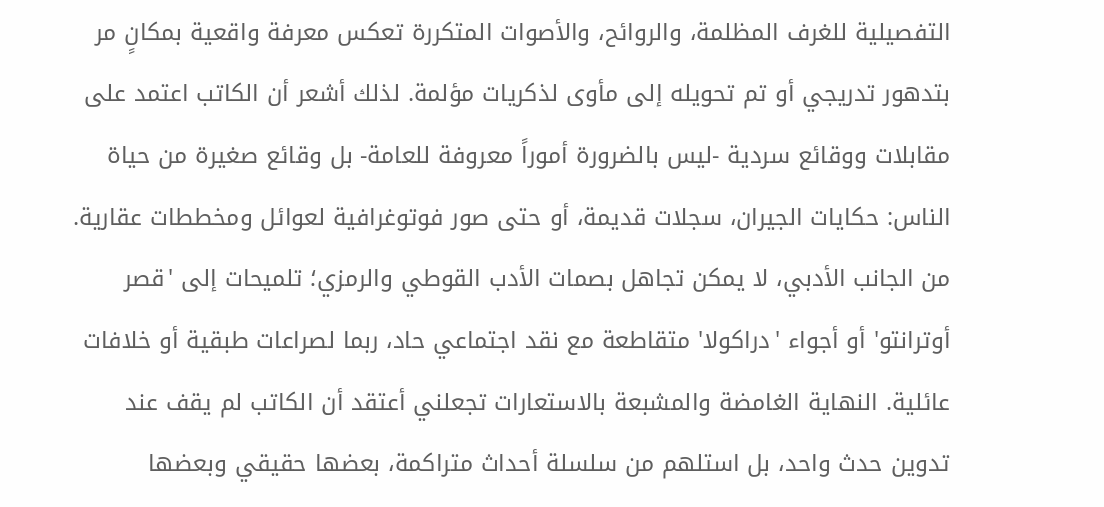التفصيلية للغرف المظلمة، والروائح، والأصوات المتكررة تعكس معرفة واقعية بمكانٍ مر بتدهور تدريجي أو تم تحويله إلى مأوى لذكريات مؤلمة. لذلك أشعر أن الكاتب اعتمد على مقابلات ووقائع سردية -ليس بالضرورة أموراً معروفة للعامة- بل وقائع صغيرة من حياة الناس: حكايات الجيران، سجلات قديمة، أو حتى صور فوتوغرافية لعوائل ومخططات عقارية.
من الجانب الأدبي، لا يمكن تجاهل بصمات الأدب القوطي والرمزي؛ تلميحات إلى 'قصر أوترانتو' أو أجواء 'دراكولا' متقاطعة مع نقد اجتماعي حاد، ربما لصراعات طبقية أو خلافات عائلية. النهاية الغامضة والمشبعة بالاستعارات تجعلني أعتقد أن الكاتب لم يقف عند تدوين حدث واحد، بل استلهم من سلسلة أحداث متراكمة، بعضها حقيقي وبعضها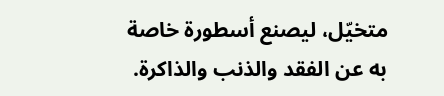متخيّل، ليصنع أسطورة خاصة به عن الفقد والذنب والذاكرة.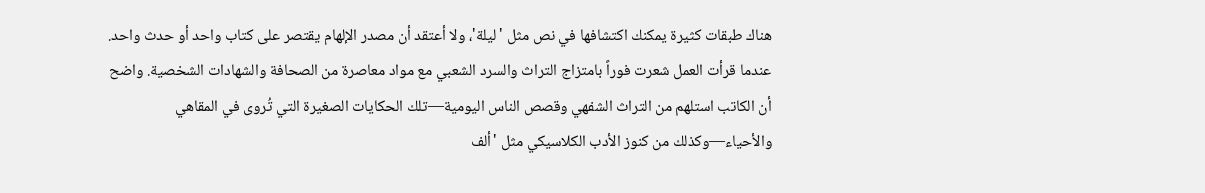هناك طبقات كثيرة يمكنك اكتشافها في نص مثل 'ليلة'، ولا أعتقد أن مصدر الإلهام يقتصر على كتاب واحد أو حدث واحد. عندما قرأت العمل شعرت فوراً بامتزاج التراث والسرد الشعبي مع مواد معاصرة من الصحافة والشهادات الشخصية. واضح أن الكاتب استلهم من التراث الشفهي وقصص الناس اليومية—تلك الحكايات الصغيرة التي تُروى في المقاهي والأحياء—وكذلك من كنوز الأدب الكلاسيكي مثل 'ألف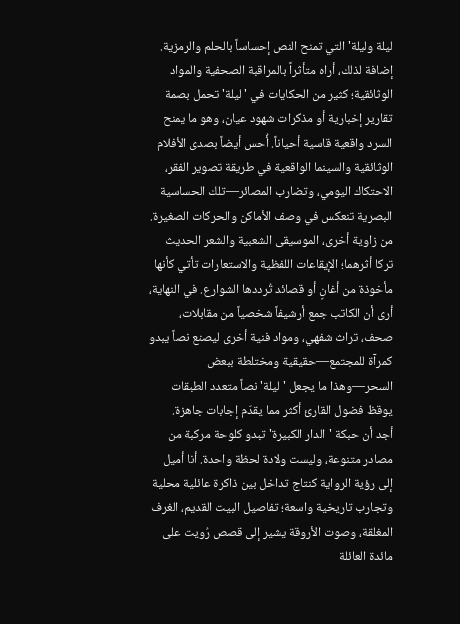ليلة وليلة' التي تمنح النص إحساساً بالحلم والرمزية.
إضافة لذلك، أراه متأثراً بالمراقبة الصحفية والمواد الوثائقية؛ كثير من الحكايات في 'ليلة' تحمل بصمة تقارير إخبارية أو مذكرات شهود عيان، وهو ما يمنح السرد واقعية قاسية أحياناً. أُحس أيضاً بصدى الأفلام الوثائقية والسينما الواقعية في طريقة تصوير الفقر، الاحتكاك اليومي، وتضارب المصائر—تلك الحساسية البصرية تنعكس في وصف الأماكن والحركات الصغيرة.
من زاوية أخرى، الموسيقى الشعبية والشعر الحديث تركا أثرهما؛ الإيقاعات اللفظية والاستعارات تأتي كأنها مأخوذة من أغانٍ أو قصائد تُرددها الشوارع. في النهاية، أرى أن الكاتب جمع أرشيفاً شخصياً من مقابلات، صحف، تراث شفهي، ومواد فنية أخرى ليصنع نصاً يبدو كمرآة للمجتمع—حقيقية ومختلطة ببعض السحر—وهذا ما يجعل 'ليلة' نصاً متعدد الطبقات يوقظ فضول القارئ أكثر مما يقدّم إجابات جاهزة.
أجد أن حبكة 'الدار الكبيرة' تبدو كلوحة مركبة من مصادر متنوعة، وليست ولادة لحظة واحدة. أنا أميل إلى رؤية الرواية كنتاج تداخل بين ذاكرة عائلية محلية وتجارب تاريخية واسعة؛ تفاصيل البيت القديم، الغرف المغلقة، وصوت الأروقة يشير إلى قصص رُويت على مائدة العائلة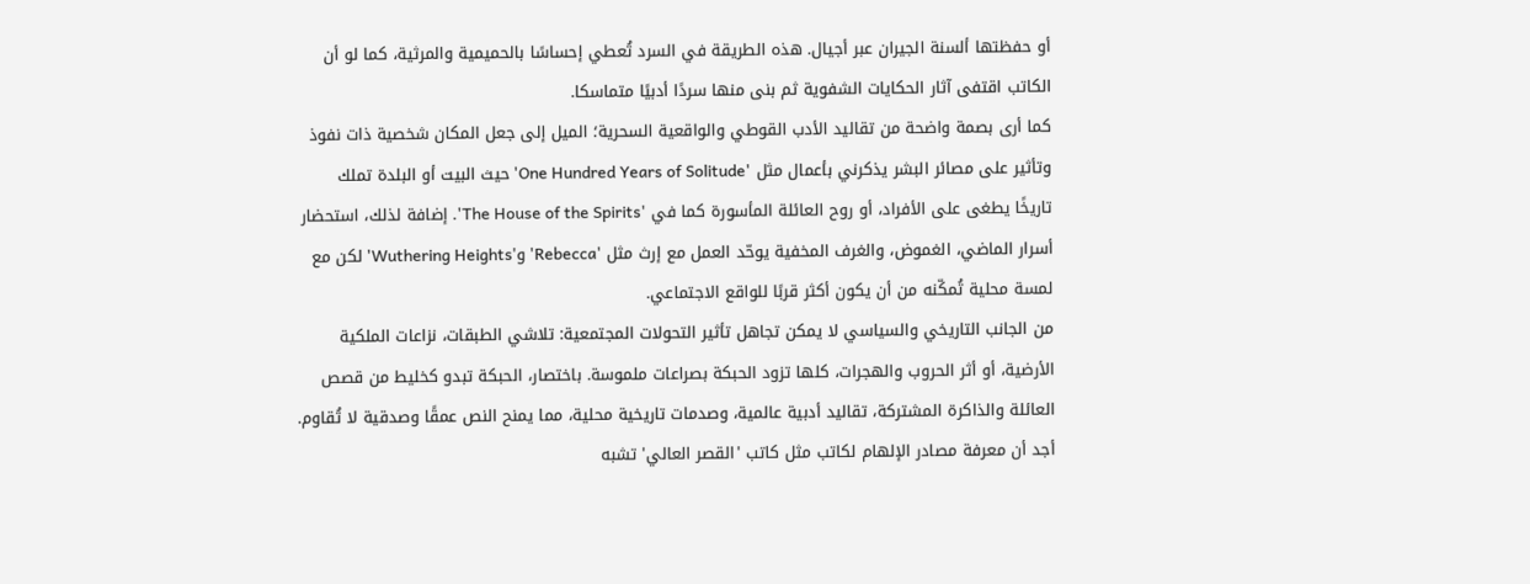أو حفظتها ألسنة الجيران عبر أجيال. هذه الطريقة في السرد تُعطي إحساسًا بالحميمية والمرثية، كما لو أن الكاتب اقتفى آثار الحكايات الشفوية ثم بنى منها سردًا أدبيًا متماسكا.
كما أرى بصمة واضحة من تقاليد الأدب القوطي والواقعية السحرية؛ الميل إلى جعل المكان شخصية ذات نفوذ وتأثير على مصائر البشر يذكرني بأعمال مثل 'One Hundred Years of Solitude' حيث البيت أو البلدة تملك تاريخًا يطغى على الأفراد، أو روح العائلة المأسورة كما في 'The House of the Spirits'. إضافة لذلك، استحضار أسرار الماضي، الغموض، والغرف المخفية يوحّد العمل مع إرث مثل 'Rebecca' و'Wuthering Heights' لكن مع لمسة محلية تُمكّنه من أن يكون أكثر قربًا للواقع الاجتماعي.
من الجانب التاريخي والسياسي لا يمكن تجاهل تأثير التحولات المجتمعية: تلاشي الطبقات، نزاعات الملكية الأرضية، أو أثر الحروب والهجرات، كلها تزود الحبكة بصراعات ملموسة. باختصار، الحبكة تبدو كخليط من قصص العائلة والذاكرة المشتركة، تقاليد أدبية عالمية، وصدمات تاريخية محلية، مما يمنح النص عمقًا وصدقية لا تُقاوم.
أجد أن معرفة مصادر الإلهام لكاتب مثل كاتب 'القصر العالي' تشبه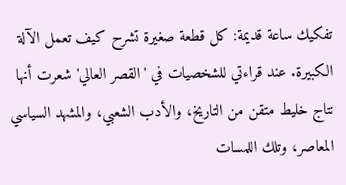تفكيك ساعة قديمة: كل قطعة صغيرة تشرح كيف تعمل الآلة الكبيرة. عند قراءتي للشخصيات في 'القصر العالي' شعرت أنها نتاج خليط متقن من التاريخ، والأدب الشعبي، والمشهد السياسي المعاصر، وتلك اللمسات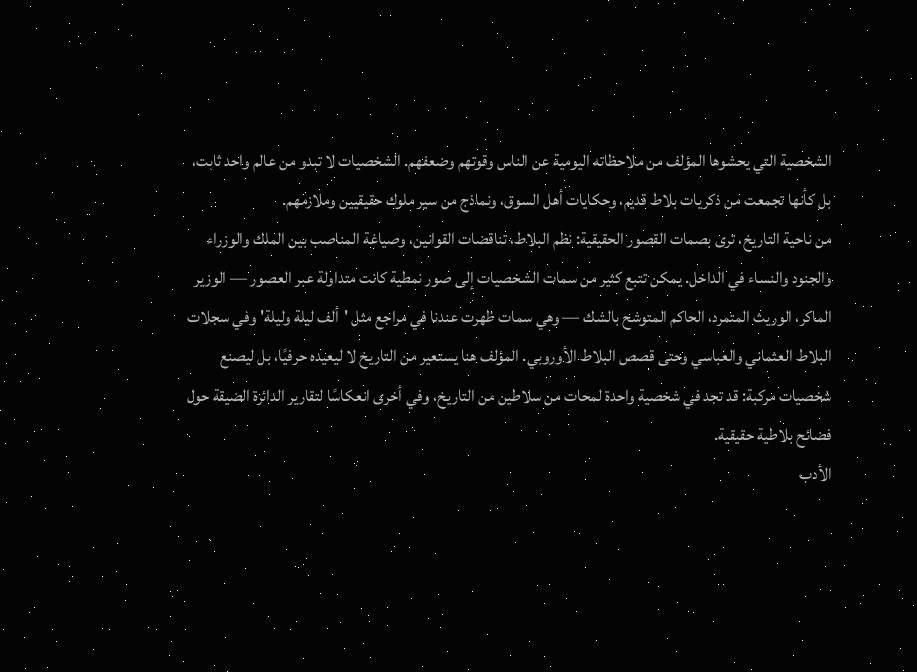الشخصية التي يحشوها المؤلف من ملاحظاته اليومية عن الناس وقوتهم وضعفهم. الشخصيات لا تبدو من عالم واحد ثابت، بل كأنها تجمعت من ذكريات بلاط قديم، وحكايات أهل السوق، ونماذج من سير ملوك حقيقيين وملازمهم.
من ناحية التاريخ، ترى بصمات القصور الحقيقية: نظم البلاط، تناقضات القوانين، وصياغة المناصب بين الملك والوزراء والجنود والنساء في الداخل. يمكن تتبع كثير من سمات الشخصيات إلى صور نمطية كانت متداولة عبر العصور — الوزير الماكر، الوريث المتمرد، الحاكم المتوشح بالشك — وهي سمات ظهرت عندنا في مراجع مثل 'ألف ليلة وليلة' وفي سجلات البلاط العثماني والعباسي وحتى قصص البلاط الأوروبي. المؤلف هنا يستعير من التاريخ لا ليعيده حرفيًا، بل ليصنع شخصيات مركبة: قد تجد في شخصية واحدة لمحات من سلاطين من التاريخ، وفي أخرى انعكاسًا لتقارير الدائرة الضيقة حول فضائح بلاطية حقيقية.
الأدب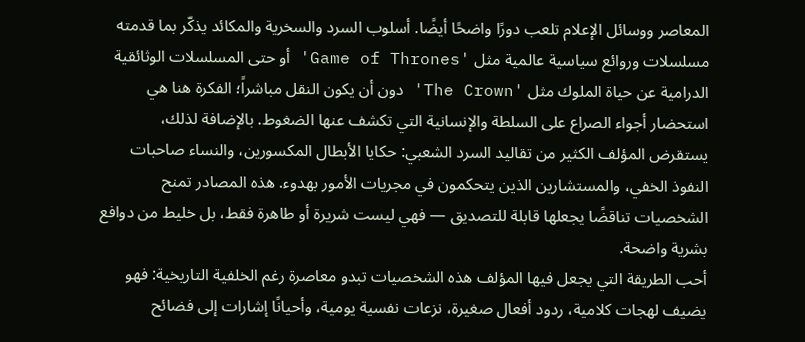المعاصر ووسائل الإعلام تلعب دورًا واضحًا أيضًا. أسلوب السرد والسخرية والمكائد يذكّر بما قدمته مسلسلات وروائع سياسية عالمية مثل 'Game of Thrones' أو حتى المسلسلات الوثائقية الدرامية عن حياة الملوك مثل 'The Crown' دون أن يكون النقل مباشراً؛ الفكرة هنا هي استحضار أجواء الصراع على السلطة والإنسانية التي تكشف عنها الضغوط. بالإضافة لذلك، يستقرض المؤلف الكثير من تقاليد السرد الشعبي: حكايا الأبطال المكسورين، والنساء صاحبات النفوذ الخفي، والمستشارين الذين يتحكمون في مجريات الأمور بهدوء. هذه المصادر تمنح الشخصيات تناقضًا يجعلها قابلة للتصديق — فهي ليست شريرة أو طاهرة فقط، بل خليط من دوافع بشرية واضحة.
أحب الطريقة التي يجعل فيها المؤلف هذه الشخصيات تبدو معاصرة رغم الخلفية التاريخية: فهو يضيف لهجات كلامية، ردود أفعال صغيرة، نزعات نفسية يومية، وأحيانًا إشارات إلى فضائح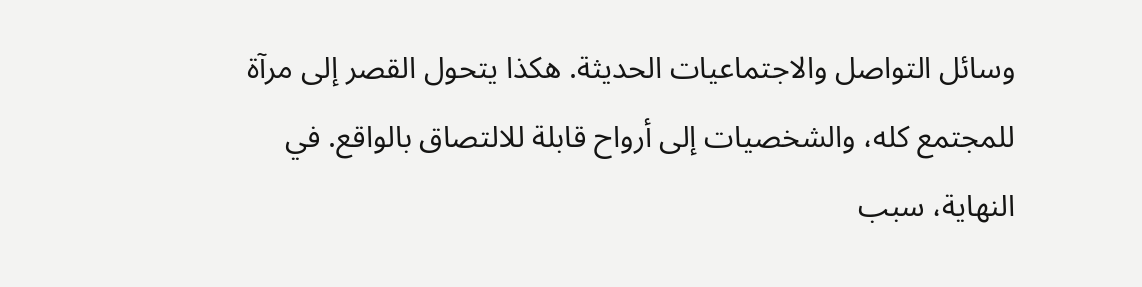وسائل التواصل والاجتماعيات الحديثة. هكذا يتحول القصر إلى مرآة للمجتمع كله، والشخصيات إلى أرواح قابلة للالتصاق بالواقع. في النهاية، سبب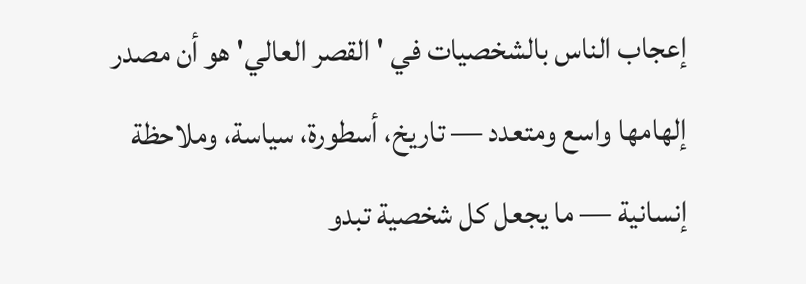إعجاب الناس بالشخصيات في 'القصر العالي' هو أن مصدر إلهامها واسع ومتعدد — تاريخ، أسطورة، سياسة، وملاحظة إنسانية — ما يجعل كل شخصية تبدو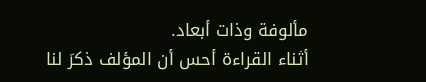مألوفة وذات أبعاد.
أثناء القراءة أحس أن المؤلف ذكرَ لنا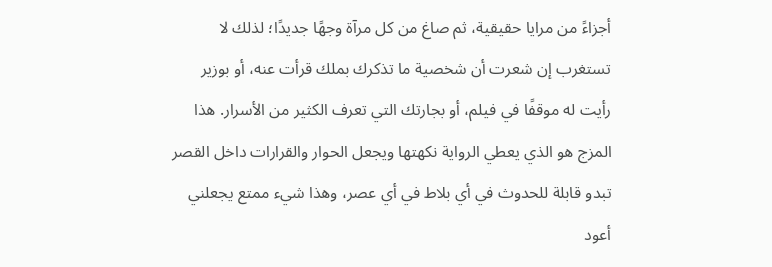أجزاءً من مرايا حقيقية، ثم صاغ من كل مرآة وجهًا جديدًا؛ لذلك لا تستغرب إن شعرت أن شخصية ما تذكرك بملك قرأت عنه، أو بوزير رأيت له موقفًا في فيلم، أو بجارتك التي تعرف الكثير من الأسرار. هذا المزج هو الذي يعطي الرواية نكهتها ويجعل الحوار والقرارات داخل القصر تبدو قابلة للحدوث في أي بلاط في أي عصر، وهذا شيء ممتع يجعلني أعود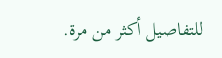للتفاصيل أكثر من مرة.